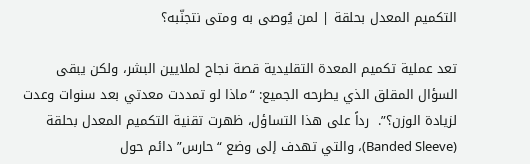التكميم المعدل بحلقة | لمن يُوصى به ومتى نتجنّبه؟

تعد عملية تكميم المعدة التقليدية قصة نجاح لملايين البشر، ولكن يبقى السؤال المقلق الذي يطرحه الجميع: “ماذا لو تمددت معدتي بعد سنوات وعدت لزيادة الوزن؟”.  رداً على هذا التساؤل، ظهرت تقنية التكميم المعدل بحلقة (Banded Sleeve)، والتي تهدف إلى وضع “حارس” دائم حول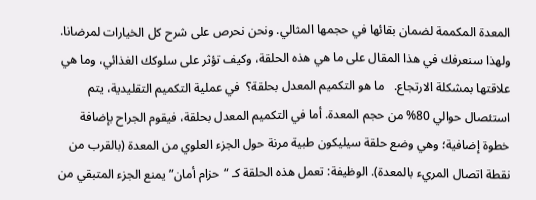المعدة المكممة لضمان بقائها في حجمها المثالي. ونحن نحرص على شرح كل الخيارات لمرضانا. ولهذا سنعرفك في هذا المقال على ما هي هذه الحلقة، وكيف تؤثر على سلوكك الغذائي، وما هي علاقتها بمشكلة الارتجاع.   ما هو التكميم المعدل بحلقة؟  في عملية التكميم التقليدية، يتم استئصال حوالي 80% من حجم المعدة. أما في التكميم المعدل بحلقة، فيقوم الجراح بإضافة خطوة إضافية؛ وهي وضع حلقة سيليكون طبية مرنة حول الجزء العلوي من المعدة (بالقرب من نقطة اتصال المريء بالمعدة). الوظيفة: تعمل هذه الحلقة كـ “حزام أمان” يمنع الجزء المتبقي من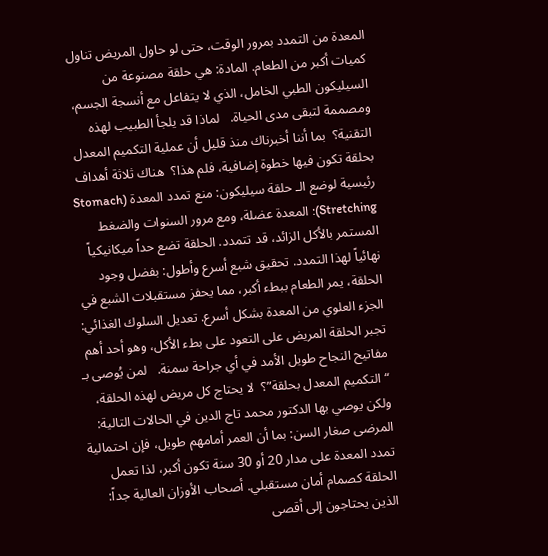المعدة من التمدد بمرور الوقت، حتى لو حاول المريض تناول كميات أكبر من الطعام. المادة: هي حلقة مصنوعة من السيليكون الطبي الخامل، الذي لا يتفاعل مع أنسجة الجسم، ومصممة لتبقى مدى الحياة.   لماذا قد يلجأ الطبيب لهذه التقنية؟  بما أننا أخبرناك منذ قليل أن عملية التكميم المعدل بحلقة تكون فيها خطوة إضافية، فلم هذا؟  هناك ثلاثة أهداف رئيسية لوضع الـ حلقة سيليكون: منع تمدد المعدة (Stomach Stretching): المعدة عضلة، ومع مرور السنوات والضغط المستمر بالأكل الزائد، قد تتمدد. الحلقة تضع حداً ميكانيكياً نهائياً لهذا التمدد. تحقيق شبع أسرع وأطول: بفضل وجود الحلقة، يمر الطعام ببطء أكبر، مما يحفز مستقبلات الشبع في الجزء العلوي من المعدة بشكل أسرع. تعديل السلوك الغذائي: تجبر الحلقة المريض على التعود على بطء الأكل، وهو أحد أهم مفاتيح النجاح طويل الأمد في أي جراحة سمنة.   لمن يُوصى بـ “التكميم المعدل بحلقة”؟  لا يحتاج كل مريض لهذه الحلقة، ولكن يوصي بها الدكتور محمد تاج الدين في الحالات التالية: المرضى صغار السن: بما أن العمر أمامهم طويل، فإن احتمالية تمدد المعدة على مدار 20 أو 30 سنة تكون أكبر، لذا تعمل الحلقة كصمام أمان مستقبلي. أصحاب الأوزان العالية جداً: الذين يحتاجون إلى أقصى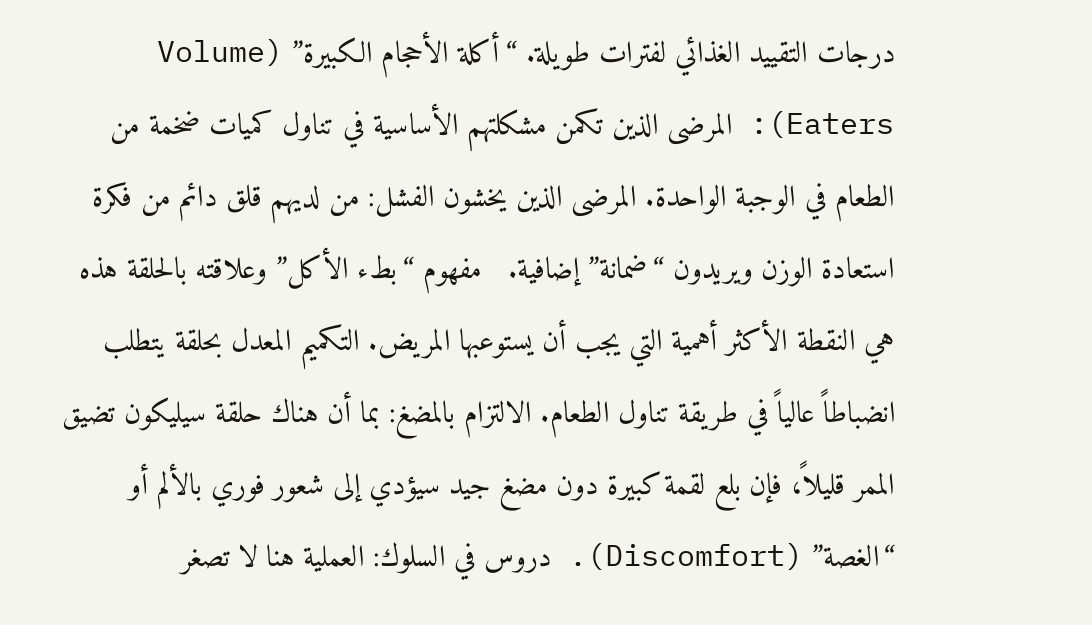درجات التقييد الغذائي لفترات طويلة. “أكلة الأحجام الكبيرة” (Volume Eaters): المرضى الذين تكمن مشكلتهم الأساسية في تناول كميات ضخمة من الطعام في الوجبة الواحدة. المرضى الذين يخشون الفشل: من لديهم قلق دائم من فكرة استعادة الوزن ويريدون “ضمانة” إضافية.   مفهوم “بطء الأكل” وعلاقته بالحلقة هذه هي النقطة الأكثر أهمية التي يجب أن يستوعبها المريض. التكميم المعدل بحلقة يتطلب انضباطاً عالياً في طريقة تناول الطعام. الالتزام بالمضغ: بما أن هناك حلقة سيليكون تضيق الممر قليلاً، فإن بلع لقمة كبيرة دون مضغ جيد سيؤدي إلى شعور فوري بالألم أو “الغصة” (Discomfort). دروس في السلوك: العملية هنا لا تصغر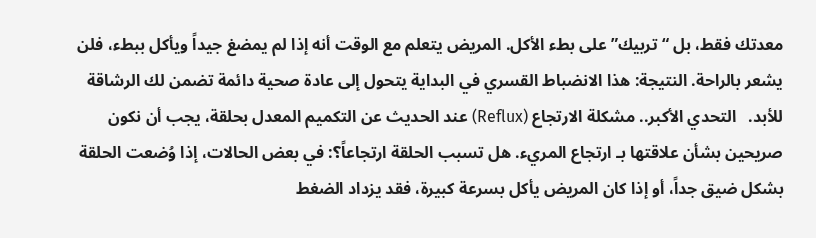معدتك فقط، بل “تربيك” على بطء الأكل. المريض يتعلم مع الوقت أنه إذا لم يمضغ جيداً ويأكل ببطء، فلن يشعر بالراحة. النتيجة: هذا الانضباط القسري في البداية يتحول إلى عادة صحية دائمة تضمن لك الرشاقة للأبد.   التحدي الأكبر.. مشكلة الارتجاع (Reflux) عند الحديث عن التكميم المعدل بحلقة، يجب أن نكون صريحين بشأن علاقتها بـ ارتجاع المريء. هل تسبب الحلقة ارتجاعاً؟: في بعض الحالات، إذا وُضعت الحلقة بشكل ضيق جداً، أو إذا كان المريض يأكل بسرعة كبيرة، فقد يزداد الضغط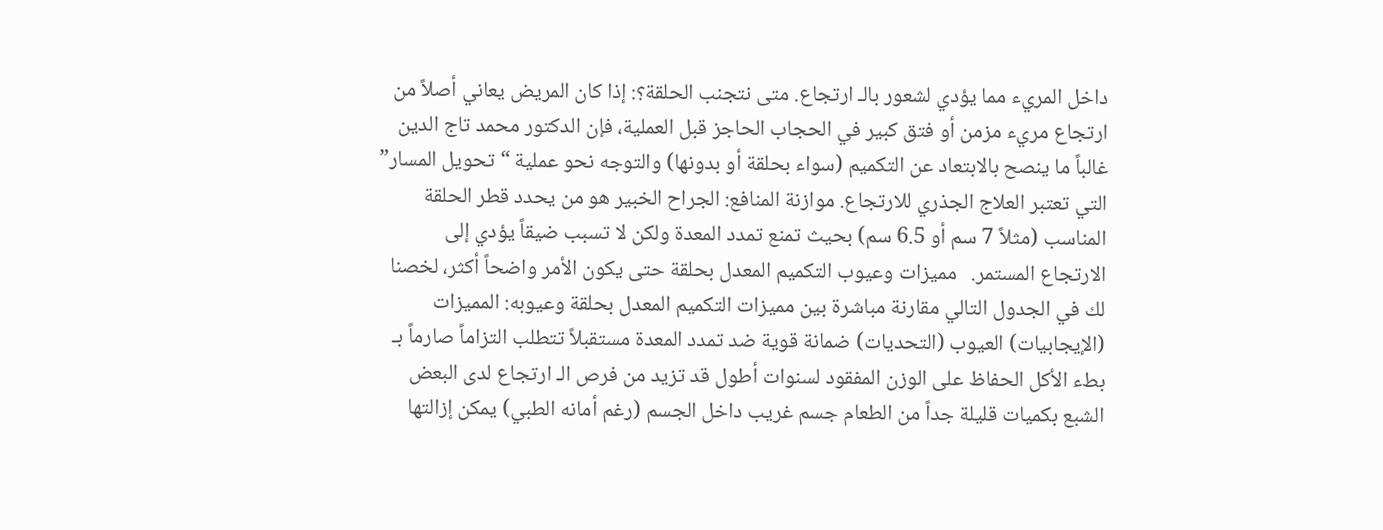داخل المريء مما يؤدي لشعور بالـ ارتجاع. متى نتجنب الحلقة؟: إذا كان المريض يعاني أصلاً من ارتجاع مريء مزمن أو فتق كبير في الحجاب الحاجز قبل العملية، فإن الدكتور محمد تاج الدين غالباً ما ينصح بالابتعاد عن التكميم (سواء بحلقة أو بدونها) والتوجه نحو عملية “تحويل المسار” التي تعتبر العلاج الجذري للارتجاع. موازنة المنافع: الجراح الخبير هو من يحدد قطر الحلقة المناسب (مثلاً 7 سم أو 6.5 سم) بحيث تمنع تمدد المعدة ولكن لا تسبب ضيقاً يؤدي إلى الارتجاع المستمر.   مميزات وعيوب التكميم المعدل بحلقة حتى يكون الأمر واضحاً أكثر، لخصنا لك في الجدول التالي مقارنة مباشرة بين مميزات التكميم المعدل بحلقة وعيوبه: المميزات (الإيجابيات) العيوب (التحديات) ضمانة قوية ضد تمدد المعدة مستقبلاً تتطلب التزاماً صارماً بـ بطء الأكل الحفاظ على الوزن المفقود لسنوات أطول قد تزيد من فرص الـ ارتجاع لدى البعض الشبع بكميات قليلة جداً من الطعام جسم غريب داخل الجسم (رغم أمانه الطبي) يمكن إزالتها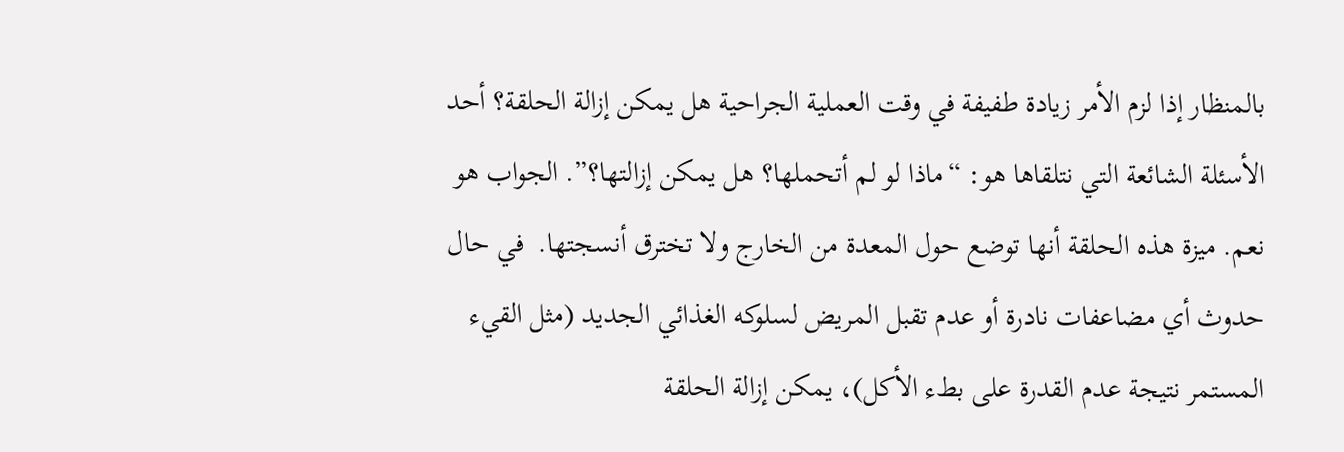بالمنظار إذا لزم الأمر زيادة طفيفة في وقت العملية الجراحية هل يمكن إزالة الحلقة؟ أحد الأسئلة الشائعة التي نتلقاها هو: “ماذا لو لم أتحملها؟ هل يمكن إزالتها؟”. الجواب هو نعم. ميزة هذه الحلقة أنها توضع حول المعدة من الخارج ولا تخترق أنسجتها.  في حال حدوث أي مضاعفات نادرة أو عدم تقبل المريض لسلوكه الغذائي الجديد (مثل القيء المستمر نتيجة عدم القدرة على بطء الأكل)، يمكن إزالة الحلقة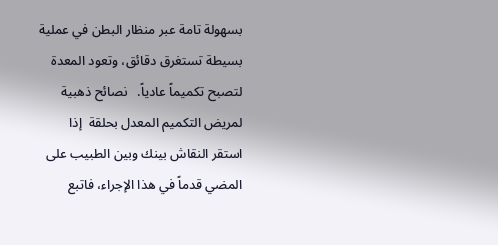بسهولة تامة عبر منظار البطن في عملية بسيطة تستغرق دقائق، وتعود المعدة لتصبح تكميماً عادياً.   نصائح ذهبية لمريض التكميم المعدل بحلقة  إذا استقر النقاش بينك وبين الطبيب على المضي قدماً في هذا الإجراء، فاتبع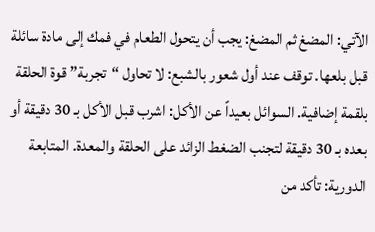الآتي: المضغ ثم المضغ: يجب أن يتحول الطعام في فمك إلى مادة سائلة قبل بلعها. توقف عند أول شعور بالشبع: لا تحاول “تجربة” قوة الحلقة بلقمة إضافية. السوائل بعيداً عن الأكل: اشرب قبل الأكل بـ 30 دقيقة أو بعده بـ 30 دقيقة لتجنب الضغط الزائد على الحلقة والمعدة. المتابعة الدورية: تأكد من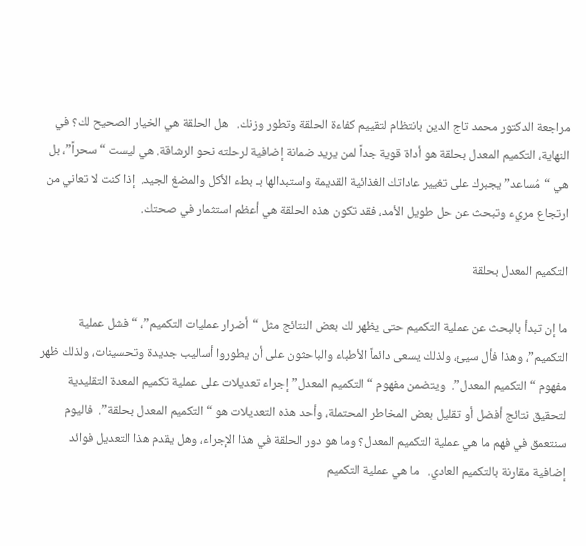مراجعة الدكتور محمد تاج الدين بانتظام لتقييم كفاءة الحلقة وتطور وزنك.   هل الحلقة هي الخيار الصحيح لك؟ في النهاية، التكميم المعدل بحلقة هو أداة قوية جداً لمن يريد ضمانة إضافية لرحلته نحو الرشاقة. هي ليست “سحراً”، بل هي “مُساعد” يجبرك على تغيير عاداتك الغذائية القديمة واستبدالها بـ بطء الأكل والمضغ الجيد.  إذا كنت لا تعاني من ارتجاع مريء وتبحث عن حل طويل الأمد، فقد تكون هذه الحلقة هي أعظم استثمار في صحتك.

التكميم المعدل بحلقة

ما إن تبدأ بالبحث عن عملية التكميم حتى يظهر لك بعض النتائج مثل “أضرار عمليات التكميم”، “فشل عملية التكميم”، وهذا فأل سيئ، ولذلك يسعى دائماً الأطباء والباحثون على أن يطوروا أساليب جديدة وتحسينات، ولذلك ظهر مفهوم “التكميم المعدل”.  ويتضمن مفهوم “التكميم المعدل” إجراء تعديلات على عملية تكميم المعدة التقليدية لتحقيق نتائج أفضل أو تقليل بعض المخاطر المحتملة، وأحد هذه التعديلات هو “التكميم المعدل بحلقة”.  فاليوم سنتعمق في فهم ما هي عملية التكميم المعدل؟ وما هو دور الحلقة في هذا الإجراء، وهل يقدم هذا التعديل فوائد إضافية مقارنة بالتكميم العادي.   ما هي عملية التكميم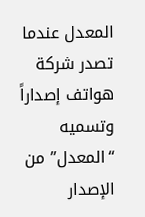المعدل عندما تصدر شركة هواتف إصداراً وتسميه “المعدل” من الإصدار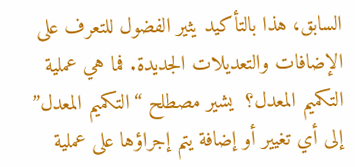السابق، هذا بالتأكيد يثير الفضول للتعرف على الإضافات والتعديلات الجديدة. فما هي عملية التكميم المعدل؟  يشير مصطلح “التكميم المعدل” إلى أي تغيير أو إضافة يتم إجراؤها على عملية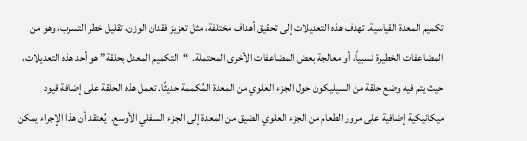تكميم المعدة القياسية. تهدف هذه التعديلات إلى تحقيق أهداف مختلفة، مثل تعزيز فقدان الوزن، تقليل خطر التسرب، وهو من المضاعفات الخطيرة نسبياً، أو معالجة بعض المضاعفات الأخرى المحتملة.  “التكميم المعدل بحلقة” هو أحد هذه التعديلات، حيث يتم فيه وضع حلقة من السيليكون حول الجزء العلوي من المعدة المُكممة حديثًا. تعمل هذه الحلقة على إضافة قيود ميكانيكية إضافية على مرور الطعام من الجزء العلوي الضيق من المعدة إلى الجزء السفلي الأوسع.  يُعتقد أن هذا الإجراء يمكن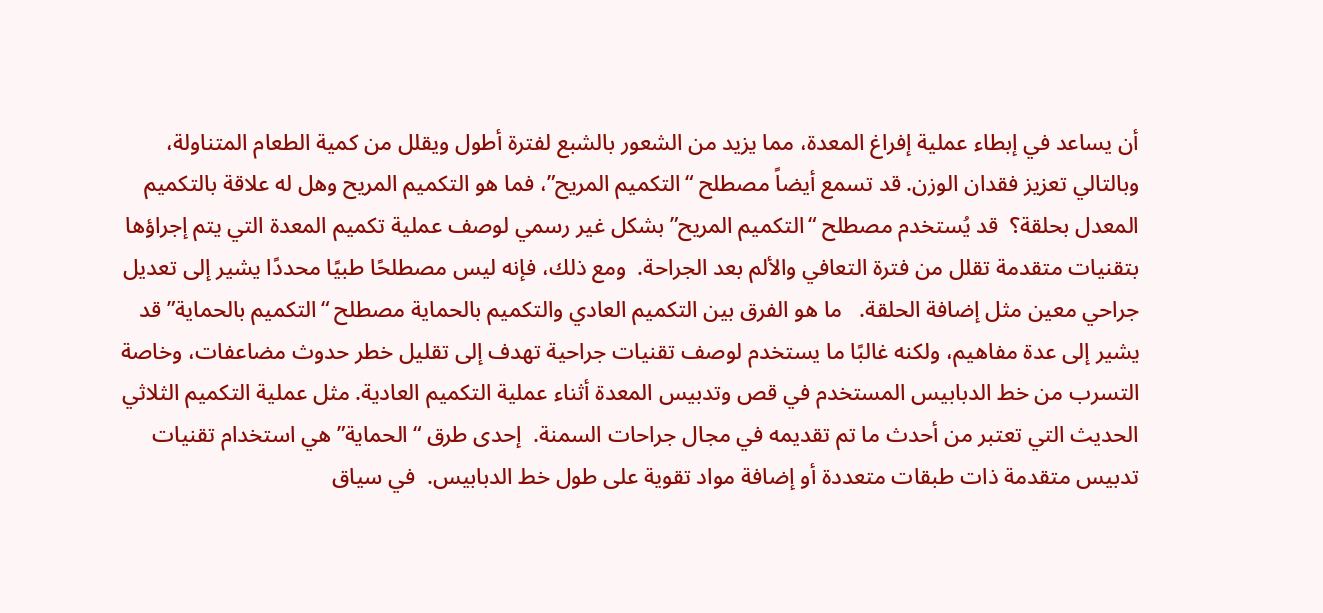أن يساعد في إبطاء عملية إفراغ المعدة، مما يزيد من الشعور بالشبع لفترة أطول ويقلل من كمية الطعام المتناولة، وبالتالي تعزيز فقدان الوزن. قد تسمع أيضاً مصطلح “التكميم المريح”، فما هو التكميم المريح وهل له علاقة بالتكميم المعدل بحلقة؟  قد يُستخدم مصطلح “التكميم المريح” بشكل غير رسمي لوصف عملية تكميم المعدة التي يتم إجراؤها بتقنيات متقدمة تقلل من فترة التعافي والألم بعد الجراحة.  ومع ذلك، فإنه ليس مصطلحًا طبيًا محددًا يشير إلى تعديل جراحي معين مثل إضافة الحلقة.   ما هو الفرق بين التكميم العادي والتكميم بالحماية مصطلح “التكميم بالحماية” قد يشير إلى عدة مفاهيم، ولكنه غالبًا ما يستخدم لوصف تقنيات جراحية تهدف إلى تقليل خطر حدوث مضاعفات، وخاصة التسرب من خط الدبابيس المستخدم في قص وتدبيس المعدة أثناء عملية التكميم العادية. مثل عملية التكميم الثلاثي الحديث التي تعتبر من أحدث ما تم تقديمه في مجال جراحات السمنة.  إحدى طرق “الحماية” هي استخدام تقنيات تدبيس متقدمة ذات طبقات متعددة أو إضافة مواد تقوية على طول خط الدبابيس.  في سياق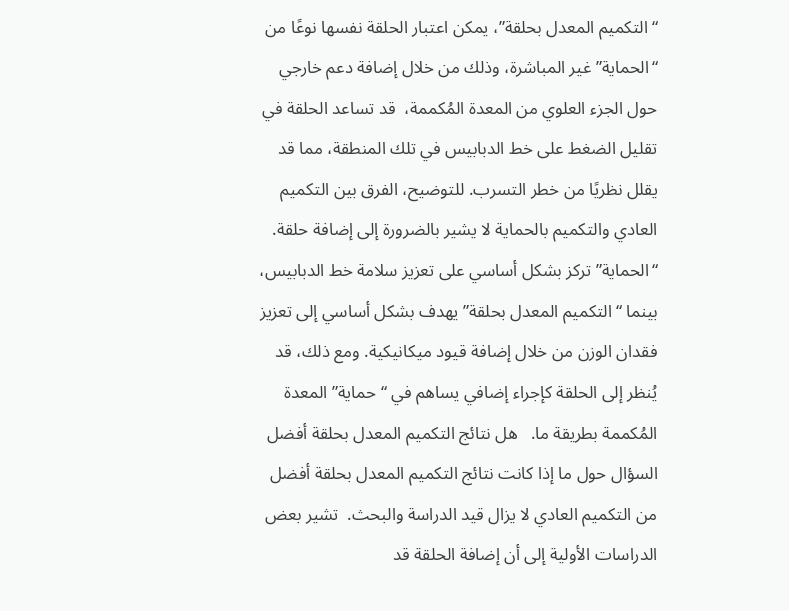“التكميم المعدل بحلقة”، يمكن اعتبار الحلقة نفسها نوعًا من “الحماية” غير المباشرة، وذلك من خلال إضافة دعم خارجي حول الجزء العلوي من المعدة المُكممة،  قد تساعد الحلقة في تقليل الضغط على خط الدبابيس في تلك المنطقة، مما قد يقلل نظريًا من خطر التسرب. للتوضيح، الفرق بين التكميم العادي والتكميم بالحماية لا يشير بالضرورة إلى إضافة حلقة. “الحماية” تركز بشكل أساسي على تعزيز سلامة خط الدبابيس، بينما “التكميم المعدل بحلقة” يهدف بشكل أساسي إلى تعزيز فقدان الوزن من خلال إضافة قيود ميكانيكية. ومع ذلك، قد يُنظر إلى الحلقة كإجراء إضافي يساهم في “حماية” المعدة المُكممة بطريقة ما.   هل نتائج التكميم المعدل بحلقة أفضل السؤال حول ما إذا كانت نتائج التكميم المعدل بحلقة أفضل من التكميم العادي لا يزال قيد الدراسة والبحث.  تشير بعض الدراسات الأولية إلى أن إضافة الحلقة قد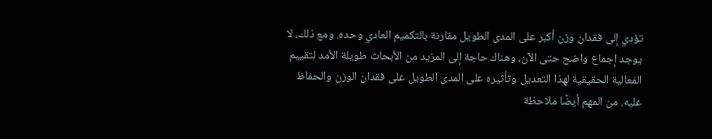تؤدي إلى فقدان وزن أكبر على المدى الطويل مقارنة بالتكميم العادي وحده. ومع ذلك، لا يوجد إجماع واضح حتى الآن، وهناك حاجة إلى المزيد من الأبحاث طويلة الأمد لتقييم الفعالية الحقيقية لهذا التعديل وتأثيره على المدى الطويل على فقدان الوزن والحفاظ عليه. من المهم أيضًا ملاحظة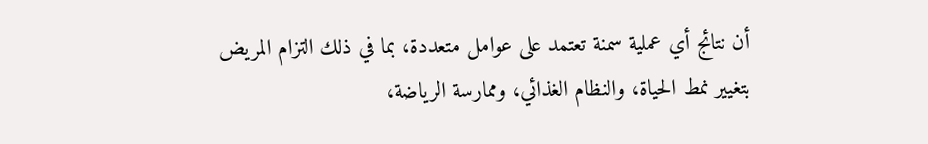أن نتائج أي عملية سمنة تعتمد على عوامل متعددة، بما في ذلك التزام المريض بتغيير نمط الحياة، والنظام الغذائي، وممارسة الرياضة،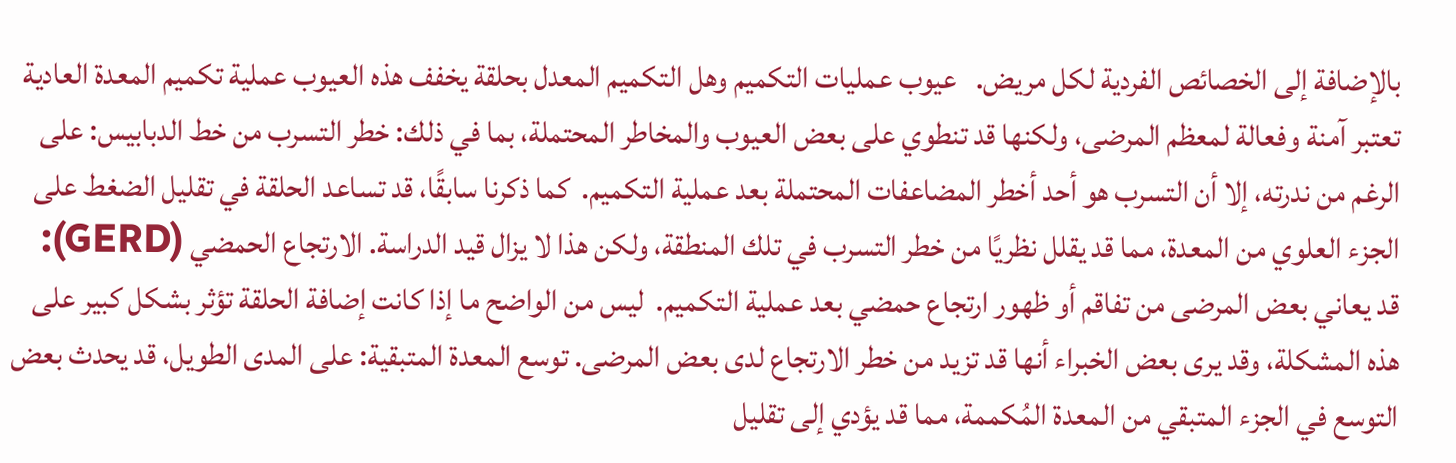بالإضافة إلى الخصائص الفردية لكل مريض.   عيوب عمليات التكميم وهل التكميم المعدل بحلقة يخفف هذه العيوب عملية تكميم المعدة العادية تعتبر آمنة وفعالة لمعظم المرضى، ولكنها قد تنطوي على بعض العيوب والمخاطر المحتملة، بما في ذلك: خطر التسرب من خط الدبابيس: على الرغم من ندرته، إلا أن التسرب هو أحد أخطر المضاعفات المحتملة بعد عملية التكميم.  كما ذكرنا سابقًا، قد تساعد الحلقة في تقليل الضغط على الجزء العلوي من المعدة، مما قد يقلل نظريًا من خطر التسرب في تلك المنطقة، ولكن هذا لا يزال قيد الدراسة. الارتجاع الحمضي (GERD): قد يعاني بعض المرضى من تفاقم أو ظهور ارتجاع حمضي بعد عملية التكميم.  ليس من الواضح ما إذا كانت إضافة الحلقة تؤثر بشكل كبير على هذه المشكلة، وقد يرى بعض الخبراء أنها قد تزيد من خطر الارتجاع لدى بعض المرضى. توسع المعدة المتبقية: على المدى الطويل، قد يحدث بعض التوسع في الجزء المتبقي من المعدة المُكممة، مما قد يؤدي إلى تقليل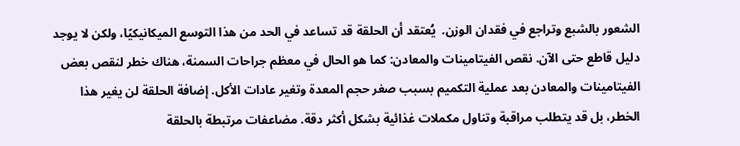الشعور بالشبع وتراجع في فقدان الوزن.  يُعتقد أن الحلقة قد تساعد في الحد من هذا التوسع الميكانيكيًا، ولكن لا يوجد دليل قاطع حتى الآن. نقص الفيتامينات والمعادن: كما هو الحال في معظم جراحات السمنة، هناك خطر لنقص بعض الفيتامينات والمعادن بعد عملية التكميم بسبب صغر حجم المعدة وتغير عادات الأكل. إضافة الحلقة لن يغير هذا الخطر، بل قد يتطلب مراقبة وتناول مكملات غذائية بشكل أكثر دقة. مضاعفات مرتبطة بالحلقة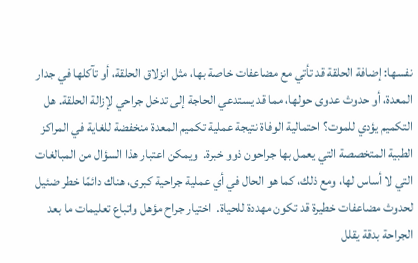نفسها: إضافة الحلقة قد تأتي مع مضاعفات خاصة بها، مثل انزلاق الحلقة، أو تآكلها في جدار المعدة، أو حدوث عدوى حولها، مما قد يستدعي الحاجة إلى تدخل جراحي لإزالة الحلقة. هل التكميم يؤدي للموت؟ احتمالية الوفاة نتيجة عملية تكميم المعدة منخفضة للغاية في المراكز الطبية المتخصصة التي يعمل بها جراحون ذوو خبرة.  ويمكن اعتبار هذا السؤال من المبالغات التي لا أساس لها، ومع ذلك، كما هو الحال في أي عملية جراحية كبرى، هناك دائمًا خطر ضئيل لحدوث مضاعفات خطيرة قد تكون مهددة للحياة.  اختيار جراح مؤهل واتباع تعليمات ما بعد الجراحة بدقة يقلل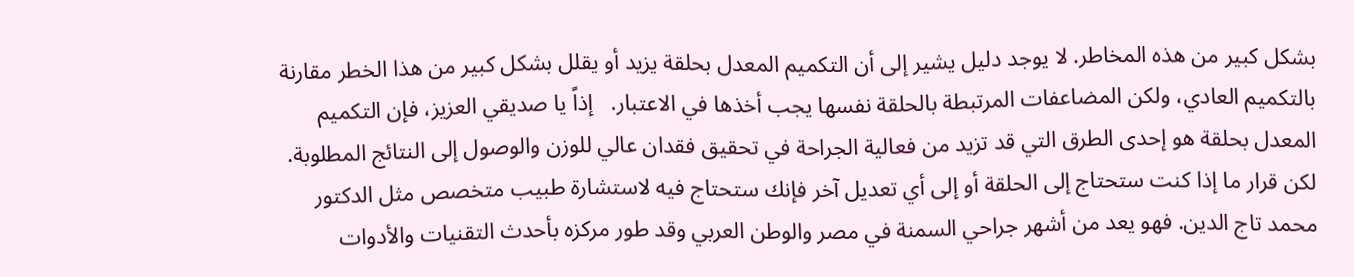بشكل كبير من هذه المخاطر. لا يوجد دليل يشير إلى أن التكميم المعدل بحلقة يزيد أو يقلل بشكل كبير من هذا الخطر مقارنة بالتكميم العادي، ولكن المضاعفات المرتبطة بالحلقة نفسها يجب أخذها في الاعتبار.   إذاً يا صديقي العزيز، فإن التكميم المعدل بحلقة هو إحدى الطرق التي قد تزيد من فعالية الجراحة في تحقيق فقدان عالي للوزن والوصول إلى النتائج المطلوبة.  لكن قرار ما إذا كنت ستحتاج إلى الحلقة أو إلى أي تعديل آخر فإنك ستحتاج فيه لاستشارة طبيب متخصص مثل الدكتور محمد تاج الدين. فهو يعد من أشهر جراحي السمنة في مصر والوطن العربي وقد طور مركزه بأحدث التقنيات والأدوات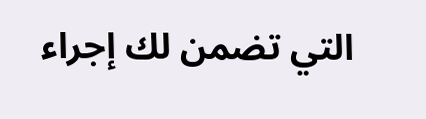التي تضمن لك إجراء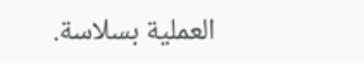العملية بسلاسة.